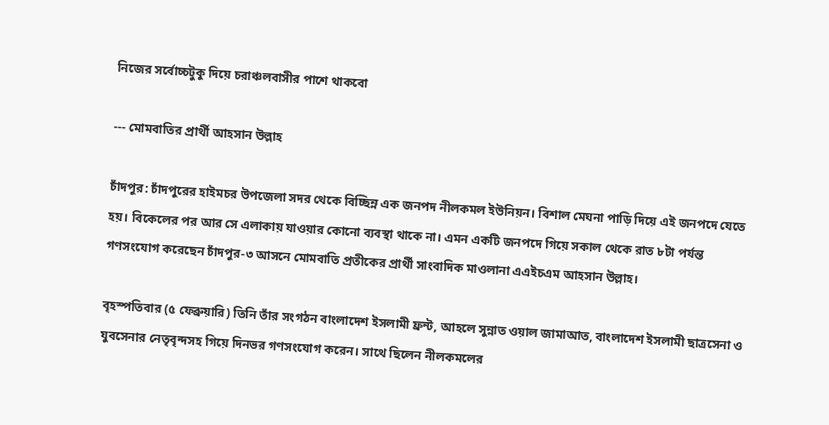নিজের সর্বোচ্চটুকু দিয়ে চরাঞ্চলবাসীর পাশে থাকবো

--- মোমবাতির প্রার্থী আহসান উল্লাহ

চাঁদপুর: চাঁদপুরের হাইমচর উপজেলা সদর থেকে বিচ্ছিন্ন এক জনপদ নীলকমল ইউনিয়ন। বিশাল মেঘনা পাড়ি দিয়ে এই জনপদে যেতে হয়। বিকেলের পর আর সে এলাকায় যাওয়ার কোনো ব্যবস্থা থাকে না। এমন একটি জনপদে গিয়ে সকাল থেকে রাত ৮টা পর্যন্ত গণসংযোগ করেছেন চাঁদপুর-৩ আসনে মোমবাতি প্রতীকের প্রার্থী সাংবাদিক মাওলানা এএইচএম আহসান উল্লাহ।

বৃহস্পতিবার (৫ ফেব্রুয়ারি) তিনি তাঁর সংগঠন বাংলাদেশ ইসলামী ফ্রন্ট, আহলে সুন্নাত ওয়াল জামাআত, বাংলাদেশ ইসলামী ছাত্রসেনা ও যুবসেনার নেতৃবৃন্দসহ গিয়ে দিনভর গণসংযোগ করেন। সাথে ছিলেন নীলকমলের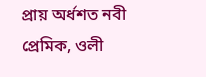প্রায় অর্ধশত নবী প্রেমিক, ওলী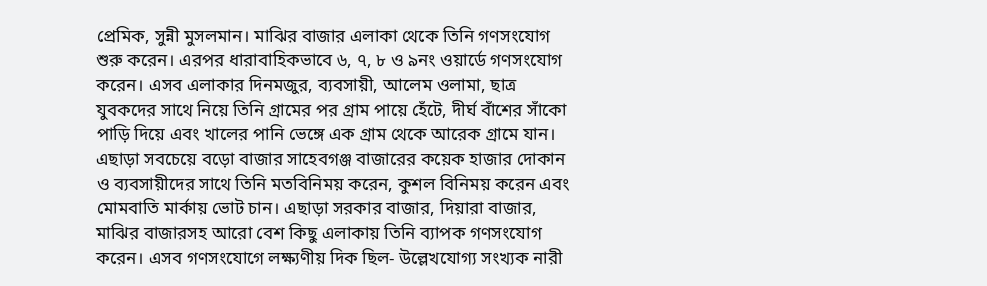প্রেমিক, সুন্নী মুসলমান। মাঝির বাজার এলাকা থেকে তিনি গণসংযোগ শুরু করেন। এরপর ধারাবাহিকভাবে ৬, ৭, ৮ ও ৯নং ওয়ার্ডে গণসংযোগ করেন। এসব এলাকার দিনমজুর, ব্যবসায়ী, আলেম ওলামা, ছাত্র যুবকদের সাথে নিয়ে তিনি গ্রামের পর গ্রাম পায়ে হেঁটে, দীর্ঘ বাঁশের সাঁকো পাড়ি দিয়ে এবং খালের পানি ভেঙ্গে এক গ্রাম থেকে আরেক গ্রামে যান। এছাড়া সবচেয়ে বড়ো বাজার সাহেবগঞ্জ বাজারের কয়েক হাজার দোকান ও ব্যবসায়ীদের সাথে তিনি মতবিনিময় করেন, কুশল বিনিময় করেন এবং মোমবাতি মার্কায় ভোট চান। এছাড়া সরকার বাজার, দিয়ারা বাজার, মাঝির বাজারসহ আরো বেশ কিছু এলাকায় তিনি ব্যাপক গণসংযোগ করেন। এসব গণসংযোগে লক্ষ্যণীয় দিক ছিল- উল্লেখযোগ্য সংখ্যক নারী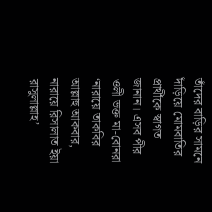তাঁদের বাড়ির সামনে দাঁড়িয়ে মোমবাতির প্রার্থীকে স্বাগত জানান। এসব পীর ওলী ভক্ত মা-বোনরা ‘নারায়ে তাকবির আল্লাহু আকবার, নারায়ে রিসালাত ইয়া রাসুলাল্লাহ’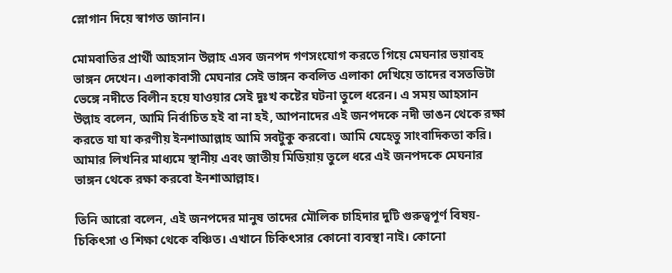স্লোগান দিয়ে স্বাগত জানান।

মোমবাতির প্রার্থী আহসান উল্লাহ এসব জনপদ গণসংযোগ করতে গিয়ে মেঘনার ভয়াবহ ভাঙ্গন দেখেন। এলাকাবাসী মেঘনার সেই ভাঙ্গন কবলিত এলাকা দেখিয়ে তাদের বসতভিটা ভেঙ্গে নদীতে বিলীন হয়ে যাওয়ার সেই দুঃখ কষ্টের ঘটনা তুলে ধরেন। এ সময় আহসান উল্লাহ বলেন, আমি নির্বাচিত হই বা না হই, আপনাদের এই জনপদকে নদী ভাঙন থেকে রক্ষা করতে যা যা করণীয় ইনশাআল্লাহ আমি সবটুকু করবো। আমি যেহেতু সাংবাদিকতা করি। আমার লিখনির মাধ্যমে স্থানীয় এবং জাতীয় মিডিয়ায় তুলে ধরে এই জনপদকে মেঘনার ভাঙ্গন থেকে রক্ষা করবো ইনশাআল্লাহ।

তিনি আরো বলেন, এই জনপদের মানুষ তাদের মৌলিক চাহিদার দুটি গুরুত্বপূর্ণ বিষয়- চিকিৎসা ও শিক্ষা থেকে বঞ্চিত। এখানে চিকিৎসার কোনো ব্যবস্থা নাই। কোনো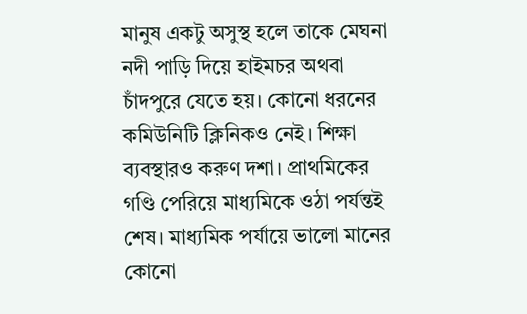মানুষ একটু অসুস্থ হলে তাকে মেঘনা নদী পাড়ি দিয়ে হাইমচর অথবা চাঁদপুরে যেতে হয়। কোনো ধরনের কমিউনিটি ক্লিনিকও নেই। শিক্ষা ব্যবস্থারও করুণ দশা। প্রাথমিকের গণ্ডি পেরিয়ে মাধ্যমিকে ওঠা পর্যন্তই শেষ। মাধ্যমিক পর্যায়ে ভালো মানের কোনো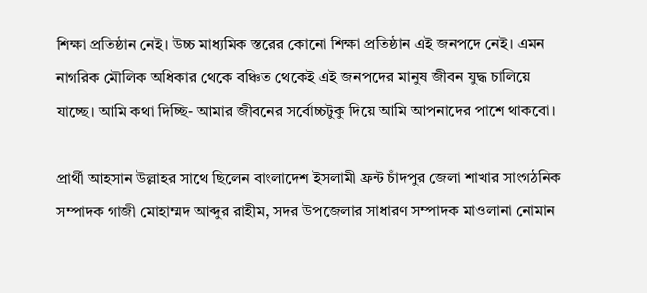শিক্ষা প্রতিষ্ঠান নেই। উচ্চ মাধ্যমিক স্তরের কোনো শিক্ষা প্রতিষ্ঠান এই জনপদে নেই। এমন নাগরিক মৌলিক অধিকার থেকে বঞ্চিত থেকেই এই জনপদের মানুষ জীবন যুদ্ধ চালিয়ে যাচ্ছে। আমি কথা দিচ্ছি- আমার জীবনের সর্বোচ্চটুকু দিয়ে আমি আপনাদের পাশে থাকবো।

প্রার্থী আহসান উল্লাহর সাথে ছিলেন বাংলাদেশ ইসলামী ফ্রন্ট চাঁদপুর জেলা শাখার সাংগঠনিক সম্পাদক গাজী মোহাম্মদ আব্দুর রাহীম, সদর উপজেলার সাধারণ সম্পাদক মাওলানা নোমান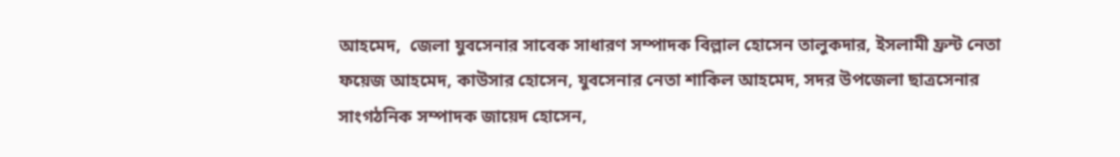আহমেদ,  জেলা যুবসেনার সাবেক সাধারণ সম্পাদক বিল্লাল হোসেন তালুকদার, ইসলামী ফ্রন্ট নেতা ফয়েজ আহমেদ, কাউসার হোসেন, যুবসেনার নেতা শাকিল আহমেদ, সদর উপজেলা ছাত্রসেনার সাংগঠনিক সম্পাদক জায়েদ হোসেন,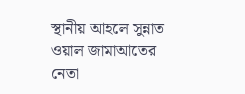স্থানীয় আহলে সুন্নাত ওয়াল জামাআতের নেতা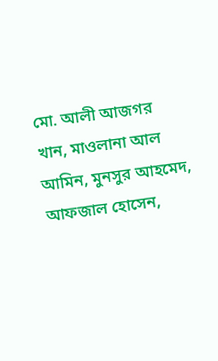মো. আলী আজগর খান, মাওলানা আল আমিন, মুনসুর আহমেদ, আফজাল হোসেন,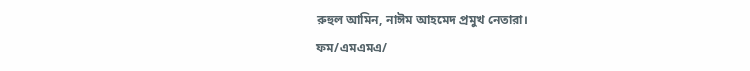রুহুল আমিন, নাঈম আহমেদ প্রমুখ নেতারা।
ফম/এমএমএ/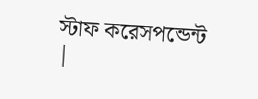স্টাফ করেসপন্ডেন্ট |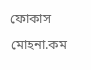ফোকাস মোহনা.কম